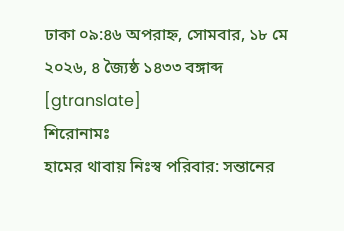ঢাকা ০৯:৪৬ অপরাহ্ন, সোমবার, ১৮ মে ২০২৬, ৪ জ্যৈষ্ঠ ১৪৩৩ বঙ্গাব্দ
[gtranslate]
শিরোনামঃ
হামের থাবায় নিঃস্ব পরিবার: সন্তানের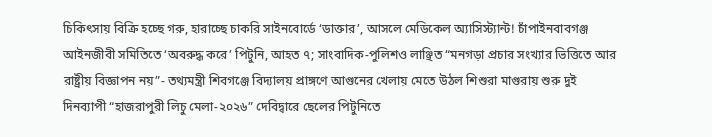চিকিৎসায় বিক্রি হচ্ছে গরু, হারাচ্ছে চাকরি সাইনবোর্ডে ‘ডাক্তার’, আসলে মেডিকেল অ্যাসিস্ট্যান্ট! চাঁপাইনবাবগঞ্জ আইনজীবী সমিতিতে ‘অবরুদ্ধ করে’ পিটুনি, আহত ৭; সাংবাদিক-পুলিশও লাঞ্ছিত “মনগড়া প্রচার সংখ্যার ভিত্তিতে আর রাষ্ট্রীয় বিজ্ঞাপন নয়”- তথ্যমন্ত্রী শিবগঞ্জে বিদ্যালয় প্রাঙ্গণে আগুনের খেলায় মেতে উঠল শিশুরা মাগুরায় শুরু দুই দিনব্যাপী “হাজরাপুরী লিচু মেলা-২০২৬” দেবিদ্বারে ছেলের পিটুনিতে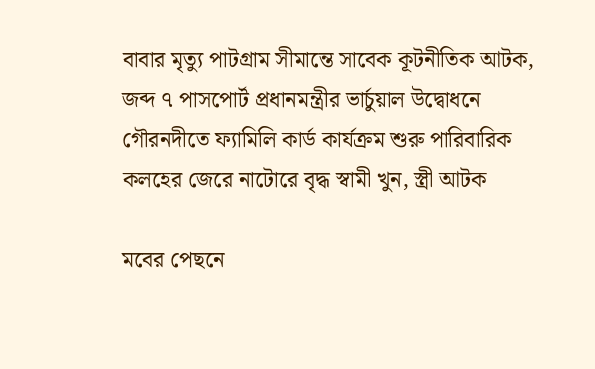বাবার মৃত্যু পাটগ্রাম সীমান্তে সাবেক কূটনীতিক আটক, জব্দ ৭ পাসপোর্ট প্রধানমন্ত্রীর ভার্চুয়াল উদ্বোধনে গৌরনদীতে ফ্যামিলি কার্ড কার্যক্রম শুরু পারিবারিক কলহের জেরে নাটোরে বৃদ্ধ স্বামী খুন, স্ত্রী আটক

মবের পেছনে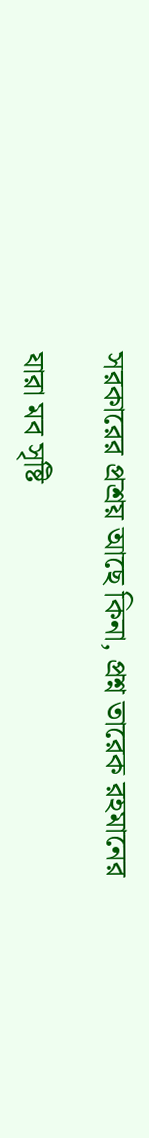সরকারের প্রশ্রয় আছে কিনা, প্রশ্ন তারেক রহমানের

যারা মব সৃষ্টি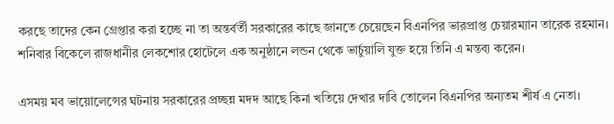করছে তাদের কেন গ্রেপ্তার করা হচ্ছে না তা অন্তর্বর্তী সরকারের কাছে জানতে চেয়েছেন বিএনপির ভারপ্রাপ্ত চেয়ারম্যান তারেক রহমান। শনিবার বিকেলে রাজধানীর লেকশোর হোটেলে এক অনুষ্ঠানে লন্ডন থেকে ভার্চুয়ালি যুক্ত হয়ে তিনি এ মন্তব্য করেন।

এসময় মব ভায়োলেন্সের ঘটনায় সরকারের প্রচ্ছন্ন মদদ আছে কিনা খতিয়ে দেখার দাবি তোলেন বিএনপির অন্যতম শীর্ষ এ নেতা।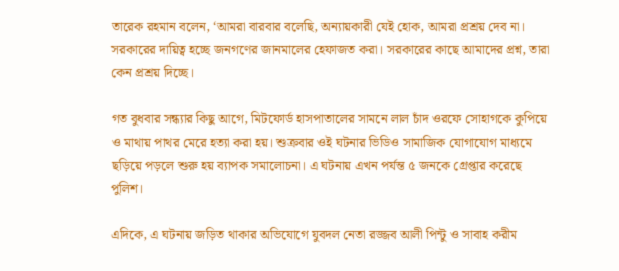তারেক রহমান বলেন, ‘আমরা বারবার বলেছি, অন্যায়কারী যেই হোক, আমরা প্রশ্রয় দেব না। সরকারের দায়িত্ব হচ্ছে জনগণের জানমালের হেফাজত করা। সরকারের কাছে আমাদের প্রশ্ন, তারা কেন প্রশ্রয় দিচ্ছে।

গত বুধবার সন্ধ্যার কিছু আগে, মিটফোর্ড হাসপাতালের সামনে লাল চাঁদ ওরফে সোহাগকে কুপিয়ে ও মাথায় পাথর মেরে হত্যা করা হয়। শুক্রবার ওই ঘটনার ভিডিও সামাজিক যোগাযোগ মাধ্যমে ছড়িয়ে পড়লে শুরু হয় ব্যাপক সমালোচনা। এ ঘটনায় এখন পর্যন্ত ৫ জনকে গ্রেপ্তার করেছে পুলিশ।

এদিকে, এ ঘটনায় জড়িত থাকার অভিযোগে যুবদল নেতা রজ্জব আলী পিন্টু ও সাবাহ করীম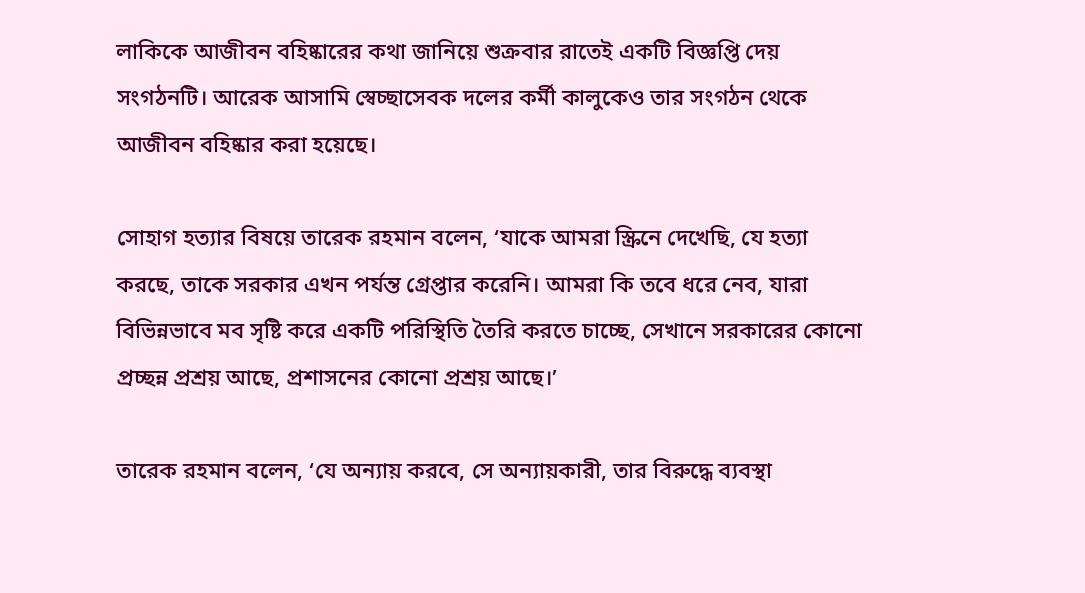লাকিকে আজীবন বহিষ্কারের কথা জানিয়ে শুক্রবার রাতেই একটি বিজ্ঞপ্তি দেয় সংগঠনটি। আরেক আসামি স্বেচ্ছাসেবক দলের কর্মী কালুকেও তার সংগঠন থেকে আজীবন বহিষ্কার করা হয়েছে।

সোহাগ হত্যার বিষয়ে তারেক রহমান বলেন, ‘যাকে আমরা স্ক্রিনে দেখেছি, যে হত্যা করছে, তাকে সরকার এখন পর্যন্ত গ্রেপ্তার করেনি। আমরা কি তবে ধরে নেব, যারা বিভিন্নভাবে মব সৃষ্টি করে একটি পরিস্থিতি তৈরি করতে চাচ্ছে, সেখানে সরকারের কোনো প্রচ্ছন্ন প্রশ্রয় আছে, প্রশাসনের কোনো প্রশ্রয় আছে।’

তারেক রহমান বলেন, ‘যে অন্যায় করবে, সে অন্যায়কারী, তার বিরুদ্ধে ব্যবস্থা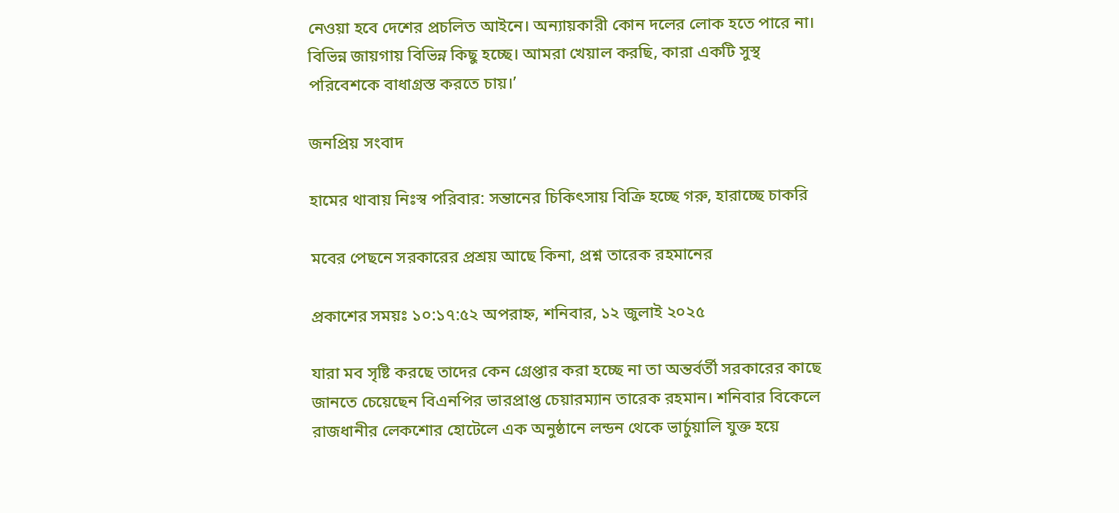নেওয়া হবে দেশের প্রচলিত আইনে। অন্যায়কারী কোন দলের লোক হতে পারে না। বিভিন্ন জায়গায় বিভিন্ন কিছু হচ্ছে। আমরা খেয়াল করছি, কারা একটি সুস্থ পরিবেশকে বাধাগ্রস্ত করতে চায়।’

জনপ্রিয় সংবাদ

হামের থাবায় নিঃস্ব পরিবার: সন্তানের চিকিৎসায় বিক্রি হচ্ছে গরু, হারাচ্ছে চাকরি

মবের পেছনে সরকারের প্রশ্রয় আছে কিনা, প্রশ্ন তারেক রহমানের

প্রকাশের সময়ঃ ১০:১৭:৫২ অপরাহ্ন, শনিবার, ১২ জুলাই ২০২৫

যারা মব সৃষ্টি করছে তাদের কেন গ্রেপ্তার করা হচ্ছে না তা অন্তর্বর্তী সরকারের কাছে জানতে চেয়েছেন বিএনপির ভারপ্রাপ্ত চেয়ারম্যান তারেক রহমান। শনিবার বিকেলে রাজধানীর লেকশোর হোটেলে এক অনুষ্ঠানে লন্ডন থেকে ভার্চুয়ালি যুক্ত হয়ে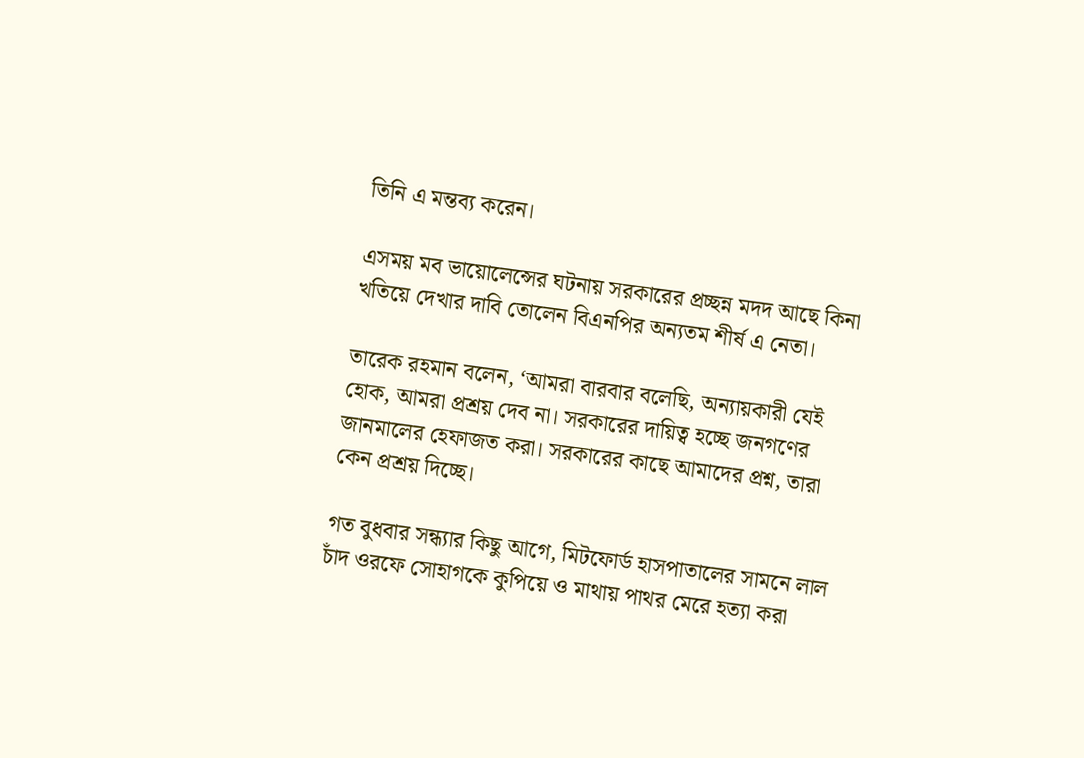তিনি এ মন্তব্য করেন।

এসময় মব ভায়োলেন্সের ঘটনায় সরকারের প্রচ্ছন্ন মদদ আছে কিনা খতিয়ে দেখার দাবি তোলেন বিএনপির অন্যতম শীর্ষ এ নেতা।

তারেক রহমান বলেন, ‘আমরা বারবার বলেছি, অন্যায়কারী যেই হোক, আমরা প্রশ্রয় দেব না। সরকারের দায়িত্ব হচ্ছে জনগণের জানমালের হেফাজত করা। সরকারের কাছে আমাদের প্রশ্ন, তারা কেন প্রশ্রয় দিচ্ছে।

গত বুধবার সন্ধ্যার কিছু আগে, মিটফোর্ড হাসপাতালের সামনে লাল চাঁদ ওরফে সোহাগকে কুপিয়ে ও মাথায় পাথর মেরে হত্যা করা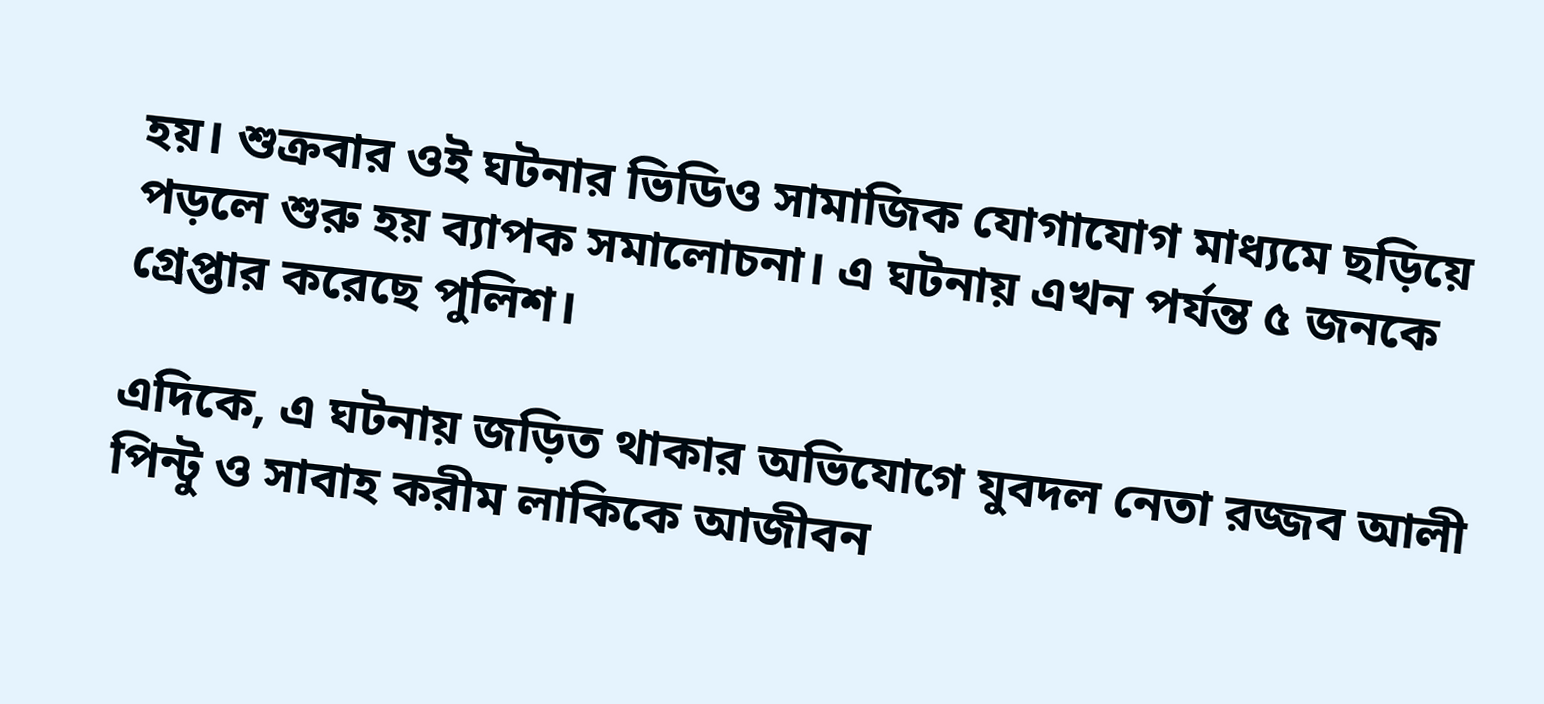হয়। শুক্রবার ওই ঘটনার ভিডিও সামাজিক যোগাযোগ মাধ্যমে ছড়িয়ে পড়লে শুরু হয় ব্যাপক সমালোচনা। এ ঘটনায় এখন পর্যন্ত ৫ জনকে গ্রেপ্তার করেছে পুলিশ।

এদিকে, এ ঘটনায় জড়িত থাকার অভিযোগে যুবদল নেতা রজ্জব আলী পিন্টু ও সাবাহ করীম লাকিকে আজীবন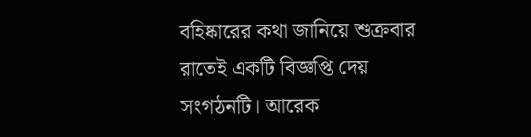বহিষ্কারের কথা জানিয়ে শুক্রবার রাতেই একটি বিজ্ঞপ্তি দেয় সংগঠনটি। আরেক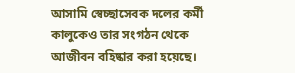আসামি স্বেচ্ছাসেবক দলের কর্মী কালুকেও তার সংগঠন থেকে আজীবন বহিষ্কার করা হয়েছে।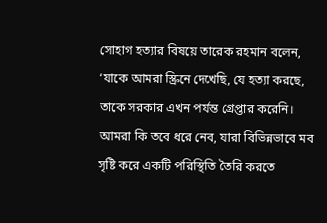সোহাগ হত্যার বিষয়ে তারেক রহমান বলেন, ‘যাকে আমরা স্ক্রিনে দেখেছি, যে হত্যা করছে, তাকে সরকার এখন পর্যন্ত গ্রেপ্তার করেনি। আমরা কি তবে ধরে নেব, যারা বিভিন্নভাবে মব সৃষ্টি করে একটি পরিস্থিতি তৈরি করতে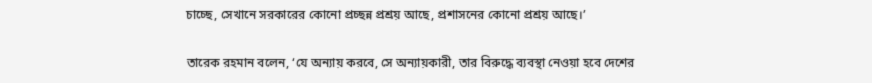চাচ্ছে, সেখানে সরকারের কোনো প্রচ্ছন্ন প্রশ্রয় আছে, প্রশাসনের কোনো প্রশ্রয় আছে।’

তারেক রহমান বলেন, ‘যে অন্যায় করবে, সে অন্যায়কারী, তার বিরুদ্ধে ব্যবস্থা নেওয়া হবে দেশের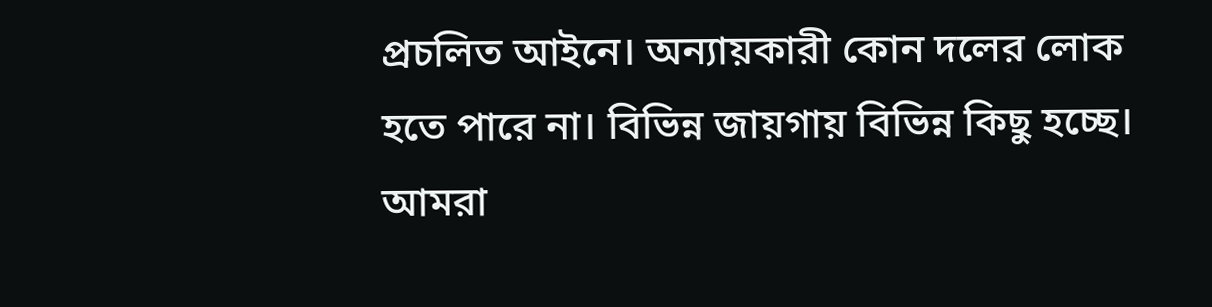প্রচলিত আইনে। অন্যায়কারী কোন দলের লোক হতে পারে না। বিভিন্ন জায়গায় বিভিন্ন কিছু হচ্ছে। আমরা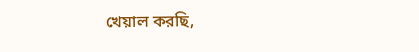খেয়াল করছি,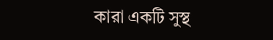কারা একটি সুস্থ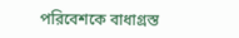পরিবেশকে বাধাগ্রস্ত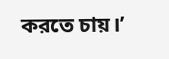করতে চায়।’